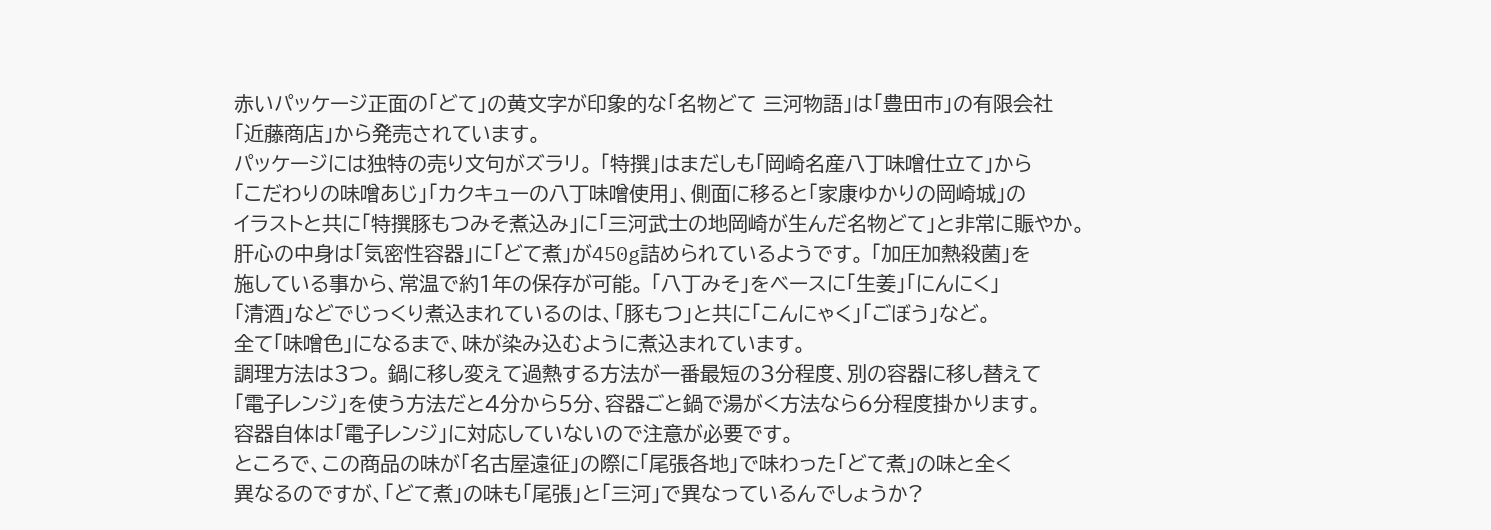赤いパッケージ正面の「どて」の黄文字が印象的な「名物どて 三河物語」は「豊田市」の有限会社
「近藤商店」から発売されています。
パッケージには独特の売り文句がズラリ。 「特撰」はまだしも「岡崎名産八丁味噌仕立て」から
「こだわりの味噌あじ」「カクキューの八丁味噌使用」、側面に移ると「家康ゆかりの岡崎城」の
イラストと共に「特撰豚もつみそ煮込み」に「三河武士の地岡崎が生んだ名物どて」と非常に賑やか。
肝心の中身は「気密性容器」に「どて煮」が450g詰められているようです。 「加圧加熱殺菌」を
施している事から、常温で約1年の保存が可能。 「八丁みそ」をベースに「生姜」「にんにく」
「清酒」などでじっくり煮込まれているのは、「豚もつ」と共に「こんにゃく」「ごぼう」など。
全て「味噌色」になるまで、味が染み込むように煮込まれています。
調理方法は3つ。 鍋に移し変えて過熱する方法が一番最短の3分程度、別の容器に移し替えて
「電子レンジ」を使う方法だと4分から5分、容器ごと鍋で湯がく方法なら6分程度掛かります。
容器自体は「電子レンジ」に対応していないので注意が必要です。
ところで、この商品の味が「名古屋遠征」の際に「尾張各地」で味わった「どて煮」の味と全く
異なるのですが、「どて煮」の味も「尾張」と「三河」で異なっているんでしょうか?